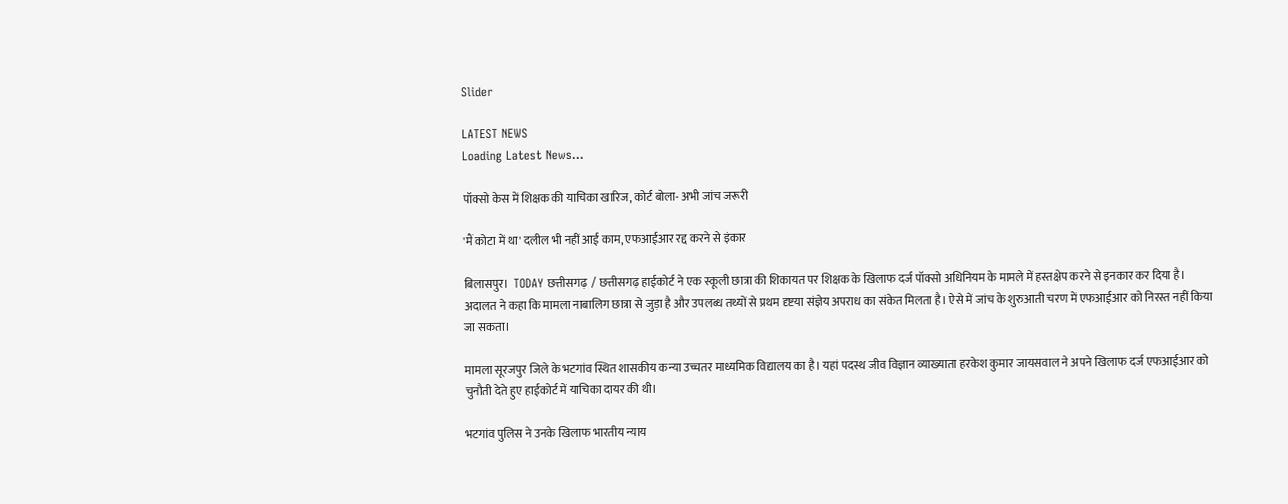Slider

LATEST NEWS
Loading Latest News...

पॉक्सो केस में शिक्षक की याचिका खारिज, कोर्ट बोला- अभी जांच जरूरी

'मैं कोटा में था' दलील भी नहीं आई काम, एफआईआर रद्द करने से इंकार

बिलासपुर।  TODAY छत्तीसगढ़  / छत्तीसगढ़ हाईकोर्ट ने एक स्कूली छात्रा की शिकायत पर शिक्षक के खिलाफ दर्ज पॉक्सो अधिनियम के मामले में हस्तक्षेप करने से इनकार कर दिया है। अदालत ने कहा कि मामला नाबालिग छात्रा से जुड़ा है और उपलब्ध तथ्यों से प्रथम दृष्टया संज्ञेय अपराध का संकेत मिलता है। ऐसे में जांच के शुरुआती चरण में एफआईआर को निरस्त नहीं किया जा सकता।

मामला सूरजपुर जिले के भटगांव स्थित शासकीय कन्या उच्चतर माध्यमिक विद्यालय का है। यहां पदस्थ जीव विज्ञान व्याख्याता हरकेश कुमार जायसवाल ने अपने खिलाफ दर्ज एफआईआर को चुनौती देते हुए हाईकोर्ट में याचिका दायर की थी।

भटगांव पुलिस ने उनके खिलाफ भारतीय न्याय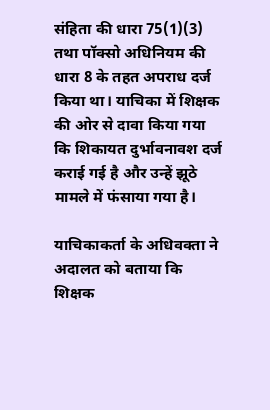संहिता की धारा 75(1)(3) तथा पॉक्सो अधिनियम की धारा 8 के तहत अपराध दर्ज किया था। याचिका में शिक्षक की ओर से दावा किया गया कि शिकायत दुर्भावनावश दर्ज कराई गई है और उन्हें झूठे मामले में फंसाया गया है।

याचिकाकर्ता के अधिवक्ता ने अदालत को बताया कि शिक्षक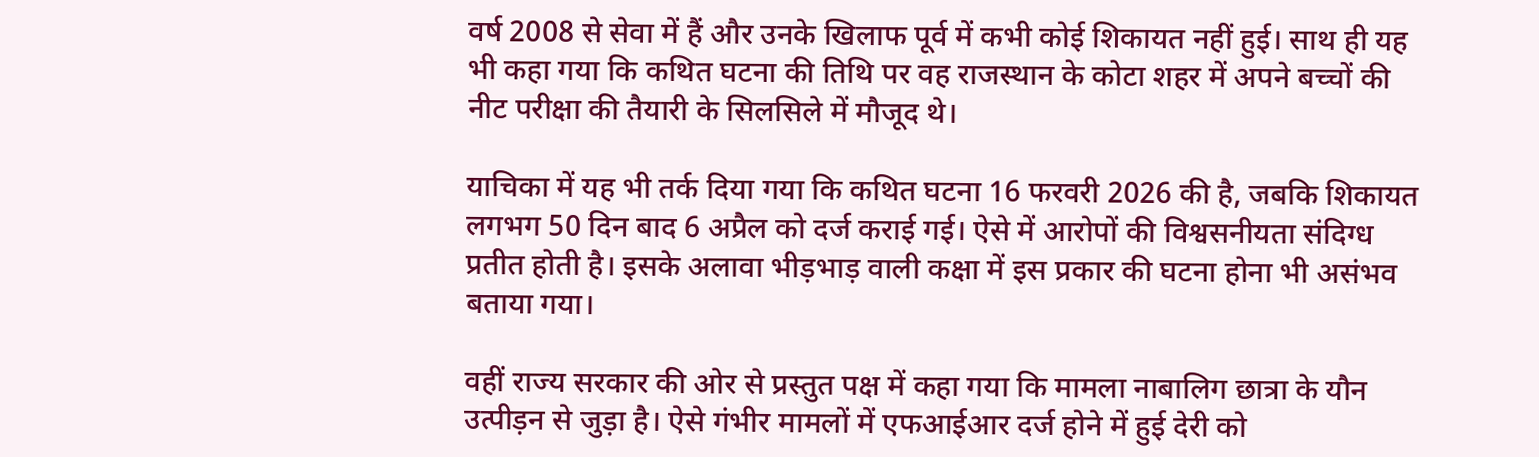वर्ष 2008 से सेवा में हैं और उनके खिलाफ पूर्व में कभी कोई शिकायत नहीं हुई। साथ ही यह भी कहा गया कि कथित घटना की तिथि पर वह राजस्थान के कोटा शहर में अपने बच्चों की नीट परीक्षा की तैयारी के सिलसिले में मौजूद थे।

याचिका में यह भी तर्क दिया गया कि कथित घटना 16 फरवरी 2026 की है, जबकि शिकायत लगभग 50 दिन बाद 6 अप्रैल को दर्ज कराई गई। ऐसे में आरोपों की विश्वसनीयता संदिग्ध प्रतीत होती है। इसके अलावा भीड़भाड़ वाली कक्षा में इस प्रकार की घटना होना भी असंभव बताया गया।

वहीं राज्य सरकार की ओर से प्रस्तुत पक्ष में कहा गया कि मामला नाबालिग छात्रा के यौन उत्पीड़न से जुड़ा है। ऐसे गंभीर मामलों में एफआईआर दर्ज होने में हुई देरी को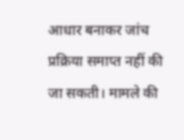आधार बनाकर जांच प्रक्रिया समाप्त नहीं की जा सकती। मामले की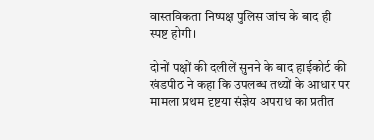वास्तविकता निष्पक्ष पुलिस जांच के बाद ही स्पष्ट होगी।

दोनों पक्षों की दलीलें सुनने के बाद हाईकोर्ट की खंडपीठ ने कहा कि उपलब्ध तथ्यों के आधार पर मामला प्रथम दृष्टया संज्ञेय अपराध का प्रतीत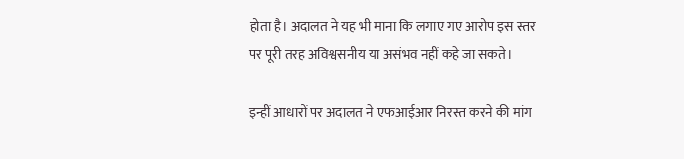होता है। अदालत ने यह भी माना कि लगाए गए आरोप इस स्तर पर पूरी तरह अविश्वसनीय या असंभव नहीं कहे जा सकते।

इन्हीं आधारों पर अदालत ने एफआईआर निरस्त करने की मांग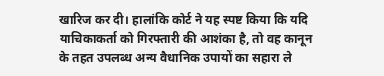खारिज कर दी। हालांकि कोर्ट ने यह स्पष्ट किया कि यदि याचिकाकर्ता को गिरफ्तारी की आशंका है, तो वह कानून के तहत उपलब्ध अन्य वैधानिक उपायों का सहारा ले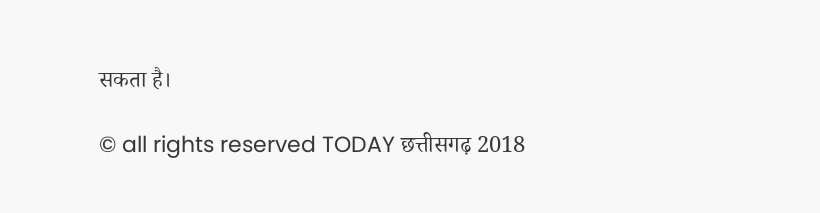सकता है।

© all rights reserved TODAY छत्तीसगढ़ 2018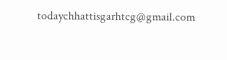todaychhattisgarhtcg@gmail.com